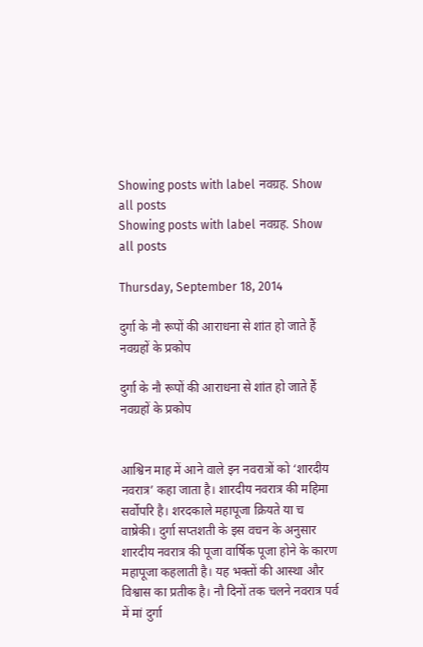Showing posts with label नवग्रह. Show all posts
Showing posts with label नवग्रह. Show all posts

Thursday, September 18, 2014

दुर्गा के नौ रूपों की आराधना से शांत हो जाते हैं नवग्रहों के प्रकोप

दुर्गा के नौ रूपों की आराधना से शांत हो जाते हैं नवग्रहों के प्रकोप


आश्विन माह में आने वाले इन नवरात्रों को ‘शारदीय नवरात्र’ कहा जाता है। शारदीय नवरात्र की महिमा सर्वोपरि है। शरदकाले महापूजा क्रियते या च वाष्रेकी। दुर्गा सप्तशती के इस वचन के अनुसार शारदीय नवरात्र की पूजा वार्षिक पूजा होने के कारण महापूजा कहलाती है। यह भक्तों की आस्था और विश्वास का प्रतीक है। नौ दिनों तक चलने नवरात्र पर्व में मां दुर्गा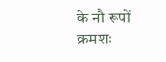के नौ रूपों क्रमशः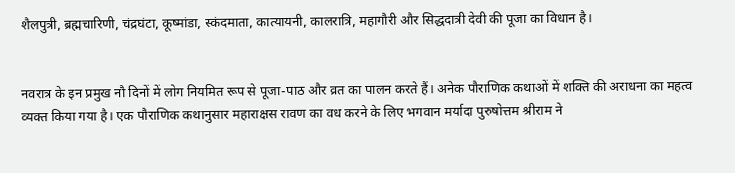शैलपुत्री, ब्रह्मचारिणी, चंद्रघंटा, कूष्मांडा, स्कंदमाता, कात्यायनी, कालरात्रि, महागौरी और सिद्धदात्री देवी की पूजा का विधान है।


नवरात्र के इन प्रमुख नौ दिनों में लोग नियमित रूप से पूजा-पाठ और व्रत का पालन करते हैं। अनेक पौराणिक कथाओं में शक्ति की अराधना का महत्व व्यक्त किया गया है। एक पौराणिक कथानुसार महाराक्षस रावण का वध करने के लिए भगवान मर्यादा पुरुषोत्तम श्रीराम ने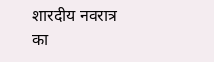शारदीय नवरात्र का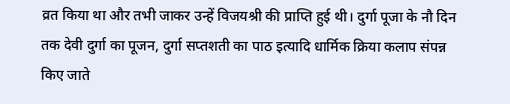व्रत किया था और तभी जाकर उन्हें विजयश्री की प्राप्ति हुई थी। दुर्गा पूजा के नौ दिन तक देवी दुर्गा का पूजन, दुर्गा सप्तशती का पाठ इत्यादि धार्मिक क्रिया कलाप संपन्न किए जाते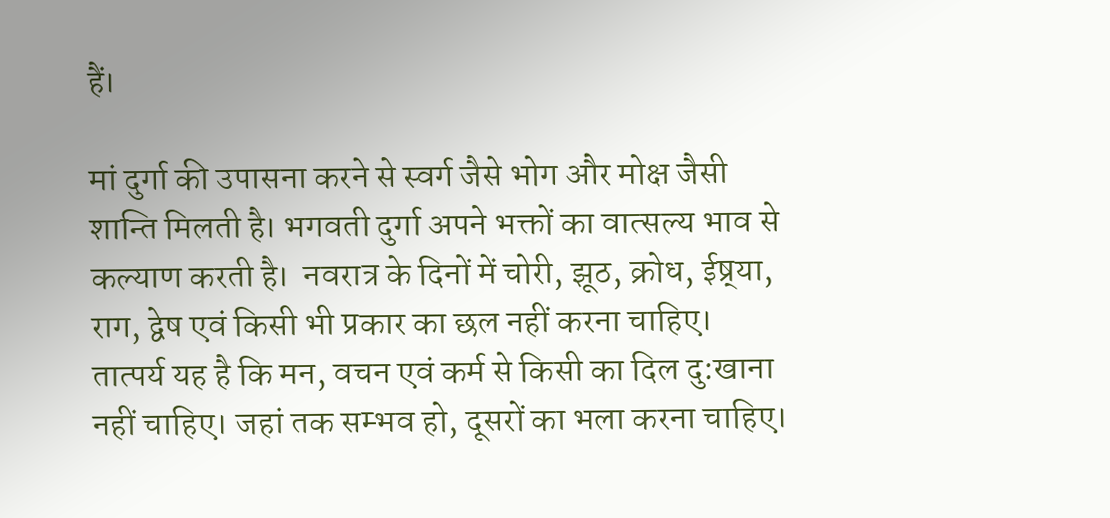हैं।

मां दुर्गा की उपासना करने से स्वर्ग जैसे भोग और मोक्ष जैसी शान्ति मिलती है। भगवती दुर्गा अपने भक्तों का वात्सल्य भाव से कल्याण करती है।  नवरात्र के दिनों में चोरी, झूठ, क्रोध, ईष्र्या, राग, द्वेष एवं किसी भी प्रकार का छल नहीं करना चाहिए। तात्पर्य यह है कि मन, वचन एवं कर्म से किसी का दिल दु:खाना नहीं चाहिए। जहां तक सम्भव हो, दूसरों का भला करना चाहिए।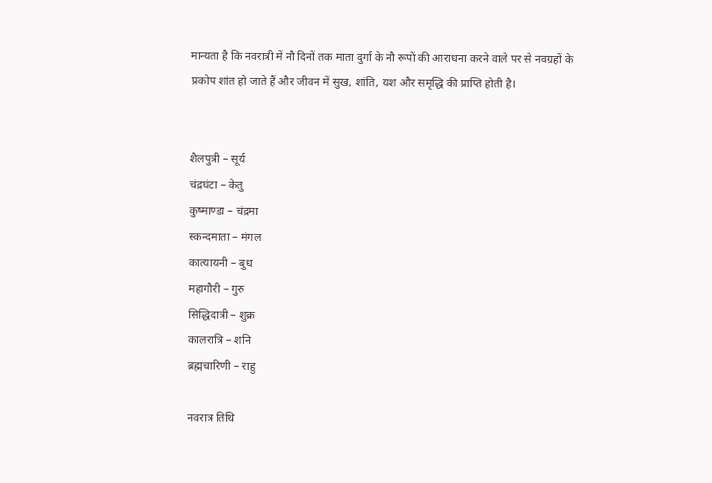मान्यता है कि नवरात्री में नौ दिनों तक माता दुर्गा के नौ रूपों की आराधना करने वाले पर से नवग्रहों के प्रकोप शांत हो जाते हैं और जीवन में सुख, शांति, यश और समृद्धि की प्राप्ति होती है।


शैलपुत्री – सूर्य
चंद्रघंटा – केतु
कुष्माण्डा – चंद्रमा
स्कन्दमाता – मंगल
कात्यायनी – बुध
महागौरी – गुरु
सिद्धिदात्री – शुक्र
कालरात्रि – शनि
ब्रह्मचारिणी – राहु

नवरात्र तिथि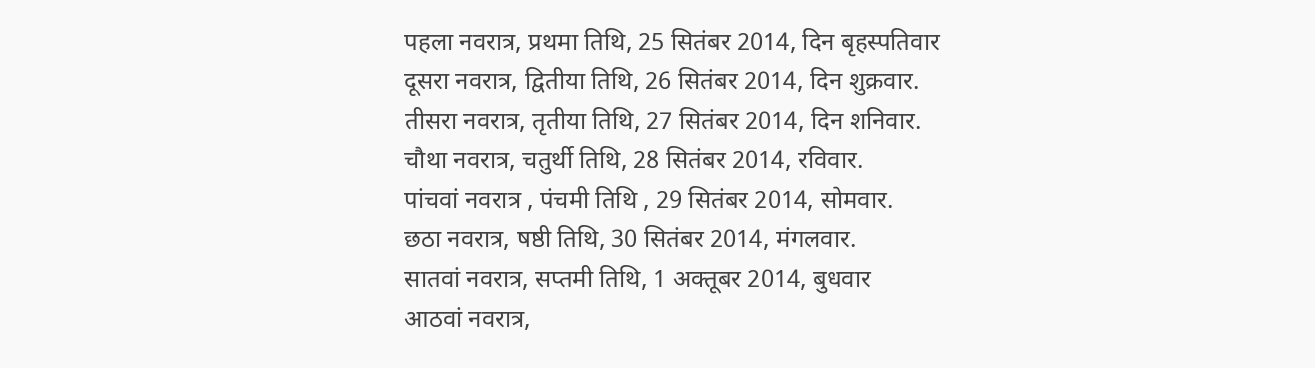पहला नवरात्र, प्रथमा तिथि, 25 सितंबर 2014, दिन बृहस्पतिवार
दूसरा नवरात्र, द्वितीया तिथि, 26 सितंबर 2014, दिन शुक्रवार.
तीसरा नवरात्र, तृतीया तिथि, 27 सितंबर 2014, दिन शनिवार.
चौथा नवरात्र, चतुर्थी तिथि, 28 सितंबर 2014, रविवार.
पांचवां नवरात्र , पंचमी तिथि , 29 सितंबर 2014, सोमवार.
छठा नवरात्र, षष्ठी तिथि, 30 सितंबर 2014, मंगलवार.
सातवां नवरात्र, सप्तमी तिथि, 1 अक्तूबर 2014, बुधवार
आठवां नवरात्र,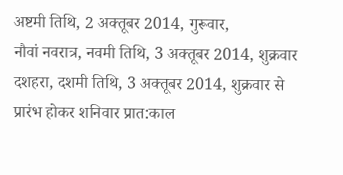अष्टमी तिथि, 2 अक्तूबर 2014, गुरूवार,
नौवां नवरात्र, नवमी तिथि, 3 अक्तूबर 2014, शुक्रवार
दशहरा, दशमी तिथि, 3 अक्तूबर 2014, शुक्रवार से प्रारंभ होकर शनिवार प्रात:काल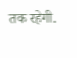तक रहेगी.